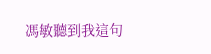馮敏聽到我這句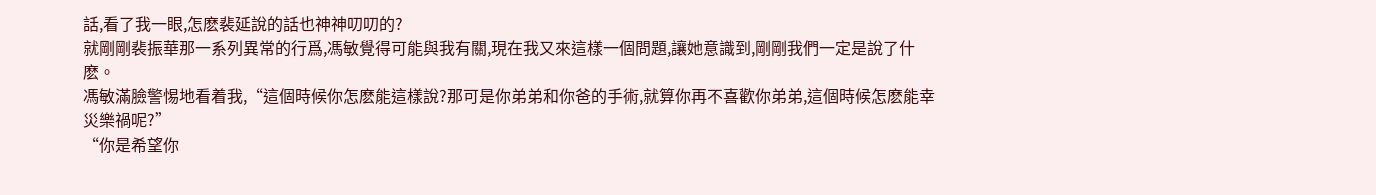話,看了我一眼,怎麽裴延說的話也神神叨叨的?
就剛剛裴振華那一系列異常的行爲,馮敏覺得可能與我有關,現在我又來這樣一個問題,讓她意識到,剛剛我們一定是說了什麽。
馮敏滿臉警惕地看着我,“這個時候你怎麽能這樣說?那可是你弟弟和你爸的手術,就算你再不喜歡你弟弟,這個時候怎麽能幸災樂禍呢?”
“你是希望你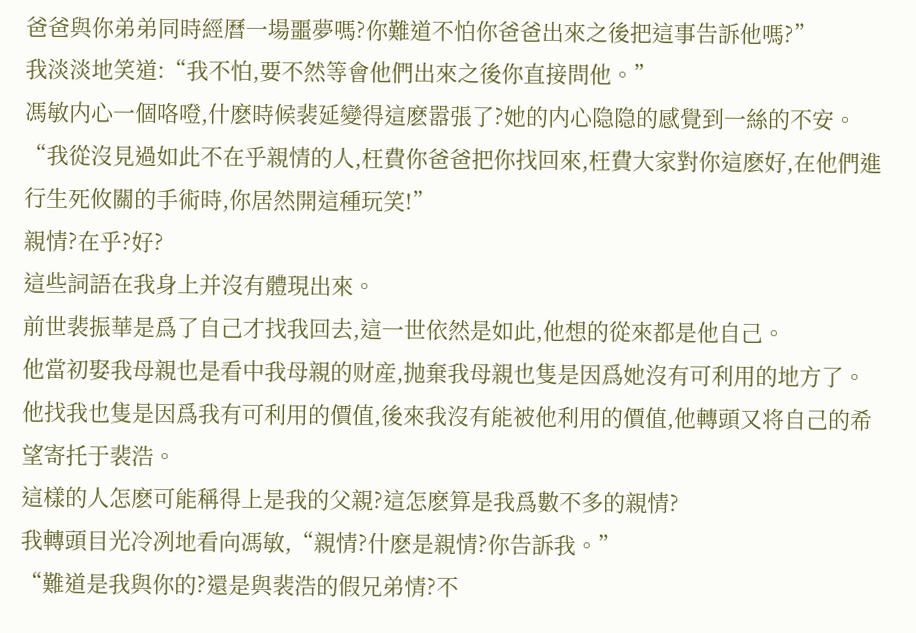爸爸與你弟弟同時經曆一場噩夢嗎?你難道不怕你爸爸出來之後把這事告訴他嗎?”
我淡淡地笑道:“我不怕,要不然等會他們出來之後你直接問他。”
馮敏内心一個咯噔,什麽時候裴延變得這麽嚣張了?她的内心隐隐的感覺到一絲的不安。
“我從沒見過如此不在乎親情的人,枉費你爸爸把你找回來,枉費大家對你這麽好,在他們進行生死攸關的手術時,你居然開這種玩笑!”
親情?在乎?好?
這些詞語在我身上并沒有體現出來。
前世裴振華是爲了自己才找我回去,這一世依然是如此,他想的從來都是他自己。
他當初娶我母親也是看中我母親的财産,抛棄我母親也隻是因爲她沒有可利用的地方了。
他找我也隻是因爲我有可利用的價值,後來我沒有能被他利用的價值,他轉頭又将自己的希望寄托于裴浩。
這樣的人怎麽可能稱得上是我的父親?這怎麽算是我爲數不多的親情?
我轉頭目光冷冽地看向馮敏,“親情?什麽是親情?你告訴我。”
“難道是我與你的?還是與裴浩的假兄弟情?不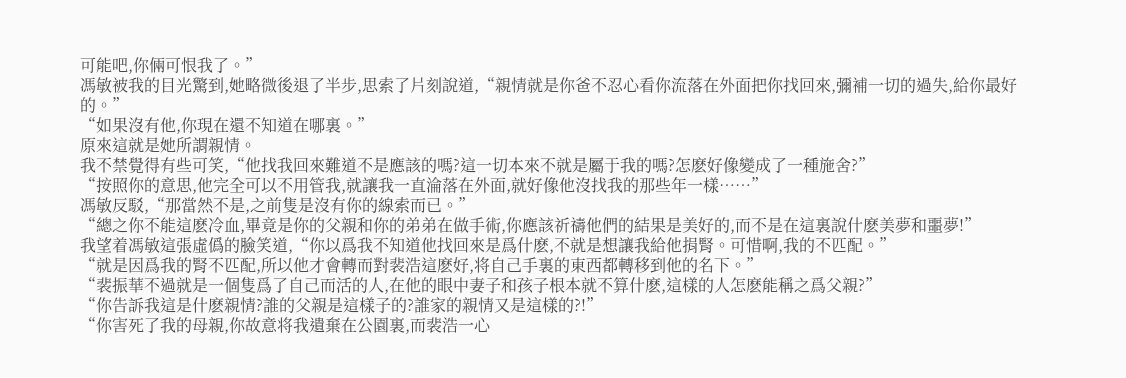可能吧,你倆可恨我了。”
馮敏被我的目光驚到,她略微後退了半步,思索了片刻說道,“親情就是你爸不忍心看你流落在外面把你找回來,彌補一切的過失,給你最好的。”
“如果沒有他,你現在還不知道在哪裏。”
原來這就是她所謂親情。
我不禁覺得有些可笑,“他找我回來難道不是應該的嗎?這一切本來不就是屬于我的嗎?怎麽好像變成了一種施舍?”
“按照你的意思,他完全可以不用管我,就讓我一直淪落在外面,就好像他沒找我的那些年一樣……”
馮敏反駁,“那當然不是,之前隻是沒有你的線索而已。”
“總之你不能這麽冷血,畢竟是你的父親和你的弟弟在做手術,你應該祈禱他們的結果是美好的,而不是在這裏說什麽美夢和噩夢!”
我望着馮敏這張虛僞的臉笑道,“你以爲我不知道他找回來是爲什麽,不就是想讓我給他捐腎。可惜啊,我的不匹配。”
“就是因爲我的腎不匹配,所以他才會轉而對裴浩這麽好,将自己手裏的東西都轉移到他的名下。”
“裴振華不過就是一個隻爲了自己而活的人,在他的眼中妻子和孩子根本就不算什麽,這樣的人怎麽能稱之爲父親?”
“你告訴我這是什麽親情?誰的父親是這樣子的?誰家的親情又是這樣的?!”
“你害死了我的母親,你故意将我遺棄在公園裏,而裴浩一心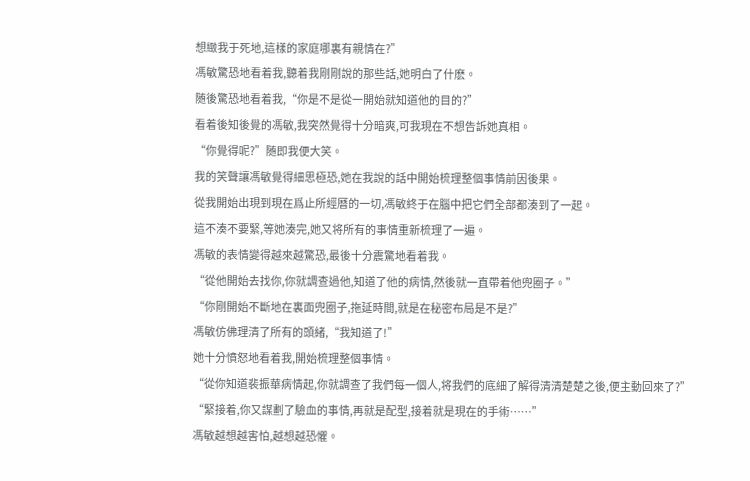想緻我于死地,這樣的家庭哪裏有親情在?”
馮敏驚恐地看着我,聽着我剛剛說的那些話,她明白了什麽。
随後驚恐地看着我,“你是不是從一開始就知道他的目的?”
看着後知後覺的馮敏,我突然覺得十分暗爽,可我現在不想告訴她真相。
“你覺得呢?”随即我便大笑。
我的笑聲讓馮敏覺得細思極恐,她在我說的話中開始梳理整個事情前因後果。
從我開始出現到現在爲止所經曆的一切,馮敏終于在腦中把它們全部都湊到了一起。
這不湊不要緊,等她湊完,她又将所有的事情重新梳理了一遍。
馮敏的表情變得越來越驚恐,最後十分震驚地看着我。
“從他開始去找你,你就調查過他,知道了他的病情,然後就一直帶着他兜圈子。”
“你剛開始不斷地在裏面兜圈子,拖延時間,就是在秘密布局是不是?”
馮敏仿佛理清了所有的頭緒,“我知道了!”
她十分憤怒地看着我,開始梳理整個事情。
“從你知道裴振華病情起,你就調查了我們每一個人,将我們的底細了解得清清楚楚之後,便主動回來了?”
“緊接着,你又謀劃了驗血的事情,再就是配型,接着就是現在的手術……”
馮敏越想越害怕,越想越恐懼。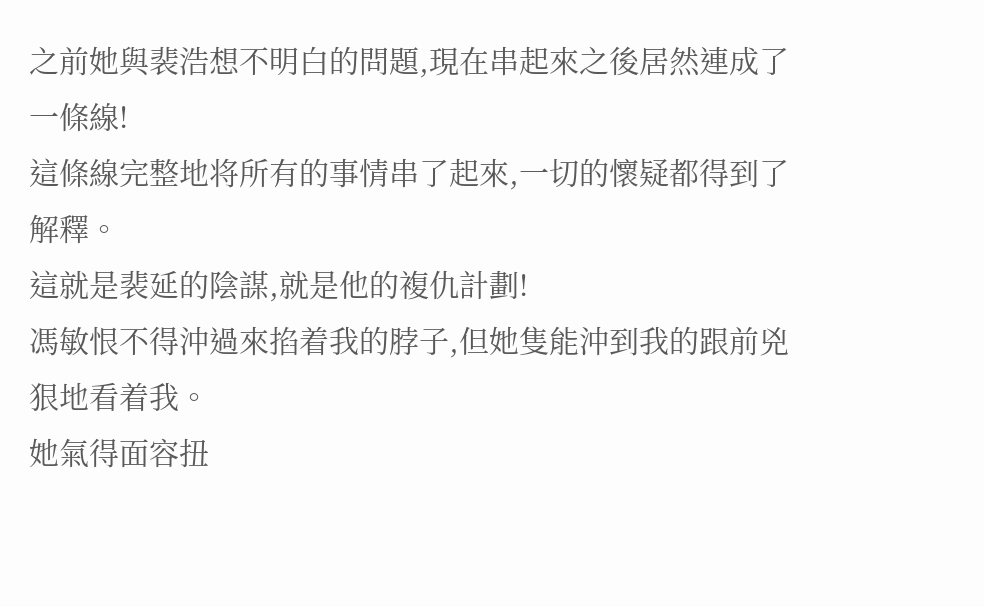之前她與裴浩想不明白的問題,現在串起來之後居然連成了一條線!
這條線完整地将所有的事情串了起來,一切的懷疑都得到了解釋。
這就是裴延的陰謀,就是他的複仇計劃!
馮敏恨不得沖過來掐着我的脖子,但她隻能沖到我的跟前兇狠地看着我。
她氣得面容扭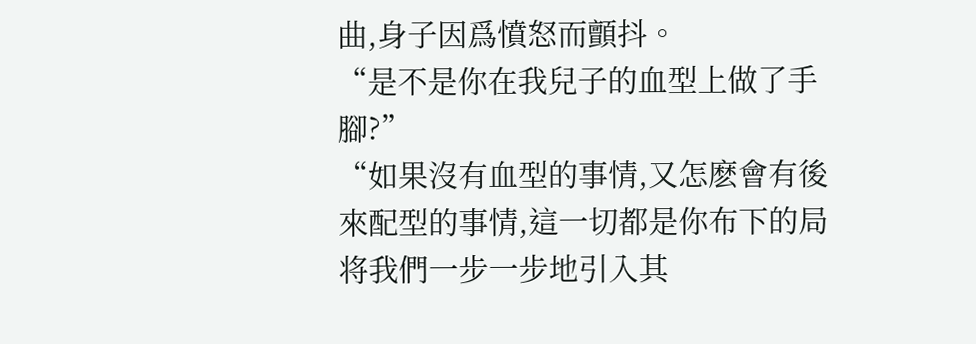曲,身子因爲憤怒而顫抖。
“是不是你在我兒子的血型上做了手腳?”
“如果沒有血型的事情,又怎麽會有後來配型的事情,這一切都是你布下的局将我們一步一步地引入其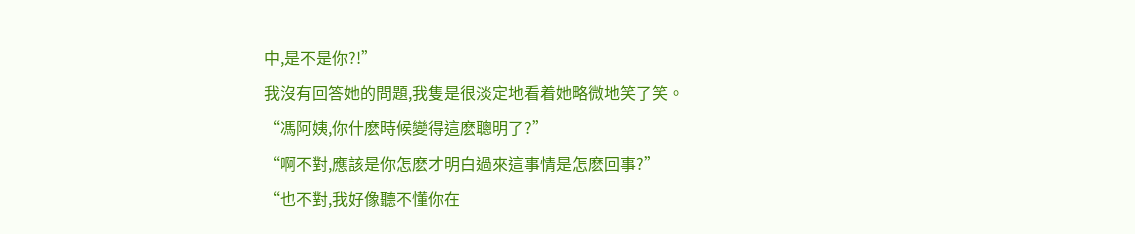中,是不是你?!”
我沒有回答她的問題,我隻是很淡定地看着她略微地笑了笑。
“馮阿姨,你什麽時候變得這麽聰明了?”
“啊不對,應該是你怎麽才明白過來這事情是怎麽回事?”
“也不對,我好像聽不懂你在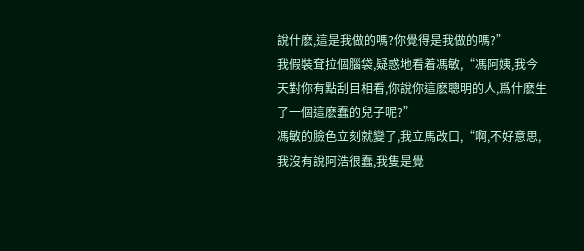說什麽,這是我做的嗎?你覺得是我做的嗎?”
我假裝耷拉個腦袋,疑惑地看着馮敏,“馮阿姨,我今天對你有點刮目相看,你說你這麽聰明的人,爲什麽生了一個這麽蠢的兒子呢?”
馮敏的臉色立刻就變了,我立馬改口,“啊,不好意思,我沒有說阿浩很蠢,我隻是覺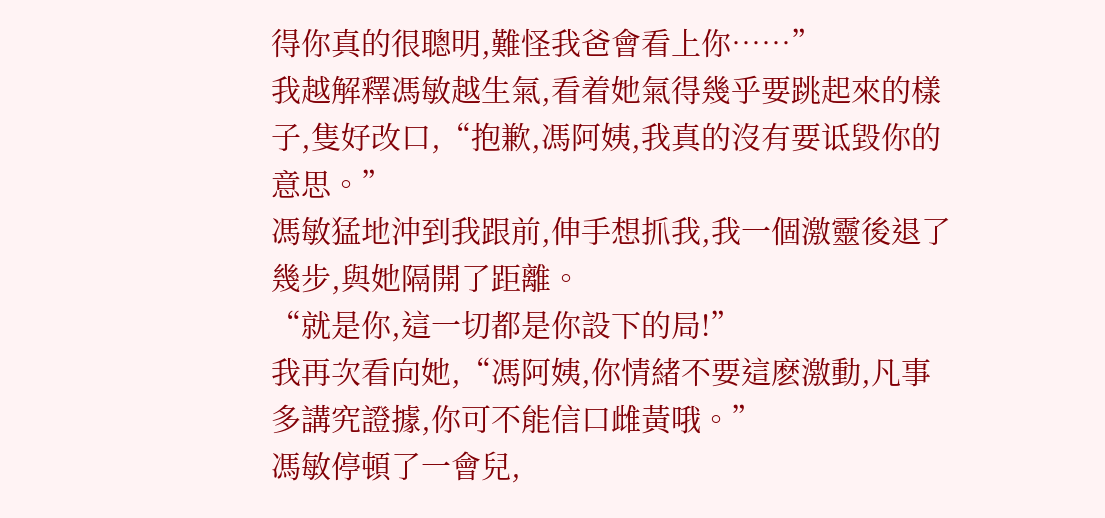得你真的很聰明,難怪我爸會看上你……”
我越解釋馮敏越生氣,看着她氣得幾乎要跳起來的樣子,隻好改口,“抱歉,馮阿姨,我真的沒有要诋毀你的意思。”
馮敏猛地沖到我跟前,伸手想抓我,我一個激靈後退了幾步,與她隔開了距離。
“就是你,這一切都是你設下的局!”
我再次看向她,“馮阿姨,你情緒不要這麽激動,凡事多講究證據,你可不能信口雌黃哦。”
馮敏停頓了一會兒,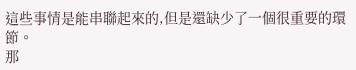這些事情是能串聯起來的,但是還缺少了一個很重要的環節。
那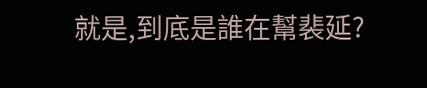就是,到底是誰在幫裴延?